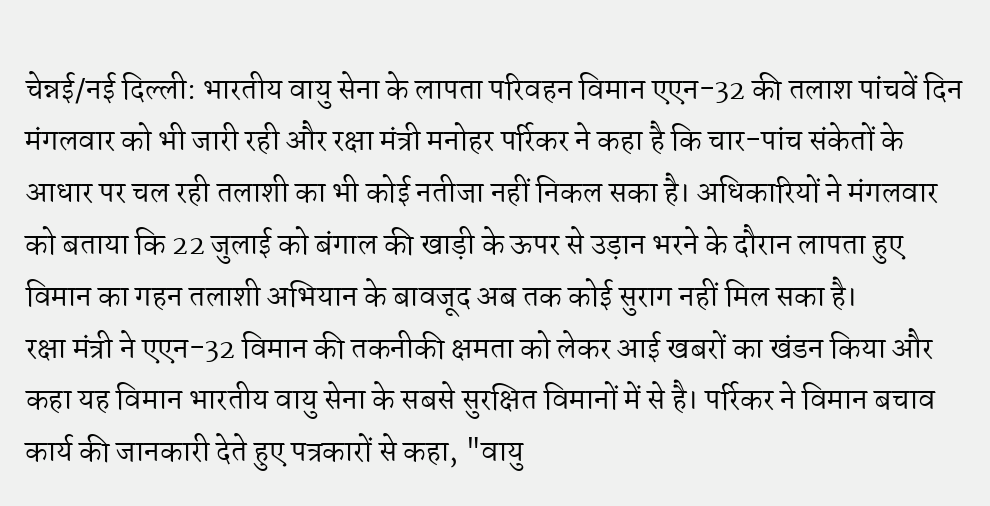चेन्नई/नई दिल्ली: भारतीय वायु सेना के लापता परिवहन विमान एएन-32 की तलाश पांचवें दिन मंगलवार को भी जारी रही और रक्षा मंत्री मनोहर पर्रिकर ने कहा है कि चार-पांच संकेतों के आधार पर चल रही तलाशी का भी कोई नतीजा नहीं निकल सका है। अधिकारियों ने मंगलवार को बताया कि 22 जुलाई को बंगाल की खाड़ी के ऊपर से उड़ान भरने के दौरान लापता हुए विमान का गहन तलाशी अभियान के बावजूद अब तक कोई सुराग नहीं मिल सका है।
रक्षा मंत्री ने एएन-32 विमान की तकनीकी क्षमता को लेकर आई खबरों का खंडन किया और कहा यह विमान भारतीय वायु सेना के सबसे सुरक्षित विमानों में से है। पर्रिकर ने विमान बचाव कार्य की जानकारी देते हुए पत्रकारों से कहा, "वायु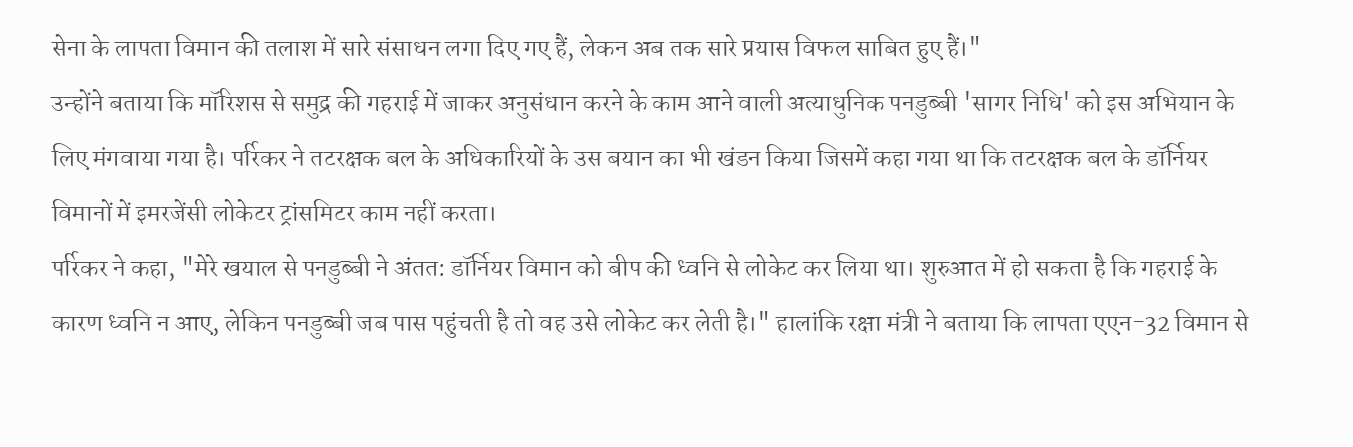सेना के लापता विमान की तलाश में सारे संसाधन लगा दिए गए हैं, लेकन अब तक सारे प्रयास विफल साबित हुए हैं।"
उन्होंने बताया कि मॉरिशस से समुद्र की गहराई में जाकर अनुसंधान करने के काम आने वाली अत्याधुनिक पनडुब्बी 'सागर निधि' को इस अभियान के लिए मंगवाया गया है। पर्रिकर ने तटरक्षक बल के अधिकारियों के उस बयान का भी खंडन किया जिसमें कहा गया था कि तटरक्षक बल के डॉर्नियर विमानों में इमरजेंसी लोकेटर ट्रांसमिटर काम नहीं करता।
पर्रिकर ने कहा, "मेरे खयाल से पनडुब्बी ने अंतत: डॉर्नियर विमान को बीप की ध्वनि से लोकेट कर लिया था। शुरुआत में हो सकता है कि गहराई के कारण ध्वनि न आए, लेकिन पनडुब्बी जब पास पहुंचती है तो वह उसे लोकेट कर लेती है।" हालांकि रक्षा मंत्री ने बताया कि लापता एएन-32 विमान से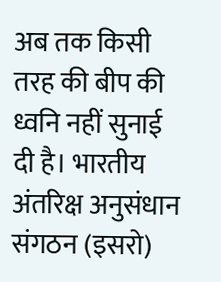अब तक किसी तरह की बीप की ध्वनि नहीं सुनाई दी है। भारतीय अंतरिक्ष अनुसंधान संगठन (इसरो)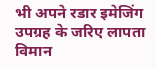भी अपने रडार इमेजिंग उपग्रह के जरिए लापता विमान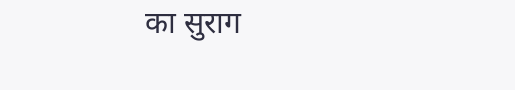का सुराग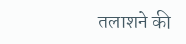तलाशने की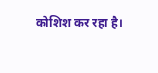कोशिश कर रहा है।